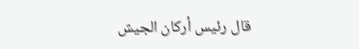قال رئيس أركان الجيش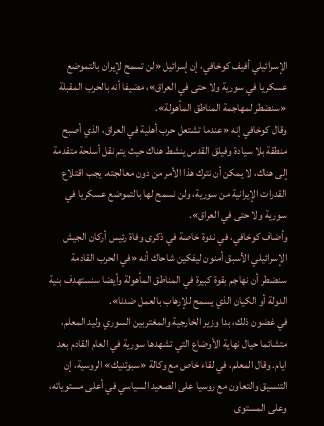الإسرائيلي أفيف كوخافي، إن إسرائيل «لن تسمح لإيران بالتموضع عسكريا في سورية ولا حتى في العراق»، مضيفا أنه بالحرب المقبلة «سنضطر لمهاجمة المناطق المأهولة».
وقال كوخافي إنه «عندما تشتعل حرب أهلية في العراق، الذي أصبح منطقة بلا سيادة وفيلق القدس ينشط هناك حيث يتم نقل أسلحة متقدمة إلى هناك، لا يمكن أن نترك هذا الأمر من دون معالجته. يجب اقتلاع القدرات الإيرانية من سورية، ولن نسمح لها بالتموضع عسكريا في سورية ولا حتى في العراق».
وأضاف كوخافي، في ندوة خاصة في ذكرى وفاة رئيس أركان الجيش الإسرائيلي الأسبق أمنون ليفكين شاحاك أنه «في الحرب القادمة سنضطر أن نهاجم بقوة كبيرة في المناطق المأهولة وأيضا سنستهدف بنية الدولة أو الكيان الذي يسمح للإرهاب بالعمل ضدنا».
في غضون ذلك، بدا وزير الخارجية والمغتربين السوري وليد المعلم، متشائما حيال نهاية الأوضاع التي تشهدها سورية في العام القادم بعد ايام. وقال المعلم، في لقاء خاص مع وكالة «سبوتنيك» الروسية، إن التنسيق والتعاون مع روسيا على الصعيد السياسي في أعلى مستوياته، وعلى المستوى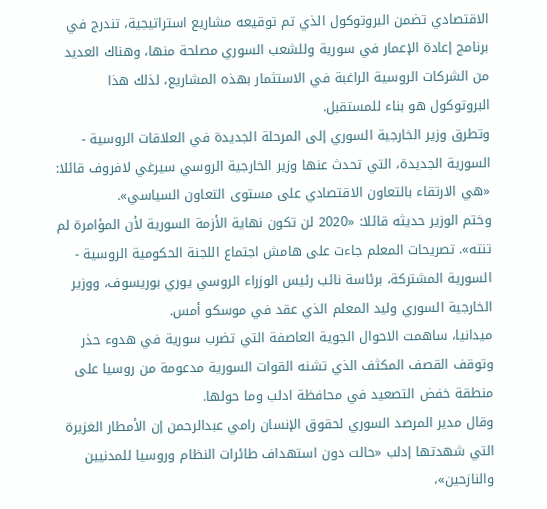الاقتصادي تضمن البروتوكول الذي تم توقيعه مشاريع استراتيجية، تندرج في برنامج إعادة الإعمار في سورية وللشعب السوري مصلحة منها، وهناك العديد من الشركات الروسية الراغبة في الاستثمار بهذه المشاريع، لذلك هذا البروتوكول هو بناء للمستقبل.
وتطرق وزير الخارجية السوري إلى المرحلة الجديدة في العلاقات الروسية - السورية الجديدة، التي تحدث عنها وزير الخارجية الروسي سيرغي لافروف قائلا: «هي الارتقاء بالتعاون الاقتصادي على مستوى التعاون السياسي».
وختم الوزير حديثه قائلا: «2020 لن تكون نهاية الأزمة السورية لأن المؤامرة لم تنته». تصريحات المعلم جاءت على هامش اجتماع اللجنة الحكومية الروسية - السورية المشتركة، برئاسة نائب رئيس الوزراء الروسي يوري بوريسوف، ووزير الخارجية السوري وليد المعلم الذي عقد في موسكو أمس.
ميدانيا، ساهمت الاحوال الجوية العاصفة التي تضرب سورية في هدوء حذر وتوقف القصف المكثف الذي تشنه القوات السورية مدعومة من روسيا على منطقة خفض التصعيد في محافظة ادلب وما حولها.
وقال مدير المرصد السوري لحقوق الإنسان رامي عبدالرحمن إن الأمطار الغزيرة التي شهدتها إدلب «حالت دون استهداف طائرات النظام وروسيا للمدنيين والنازحين»،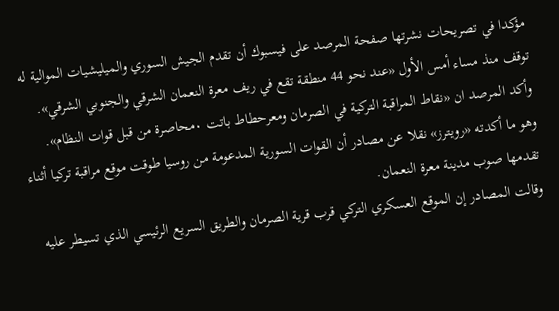مؤكدا في تصريحات نشرتها صفحة المرصد على فيسبوك أن تقدم الجيش السوري والميليشيات الموالية له توقف منذ مساء أمس الأول «عند نحو 44 منطقة تقع في ريف معرة النعمان الشرقي والجنوبي الشرقي».
وأكد المرصد ان «نقاط المراقبة التركية في الصرمان ومعرحطاط باتت ٠محاصرة من قبل قوات النظام».
وهو ما أكدته «رويترز» نقلا عن مصادر أن القوات السورية المدعومة من روسيا طوقت موقع مراقبة تركيا أثناء تقدمها صوب مدينة معرة النعمان.
وقالت المصادر إن الموقع العسكري التركي قرب قرية الصرمان والطريق السريع الرئيسي الذي تسيطر عليه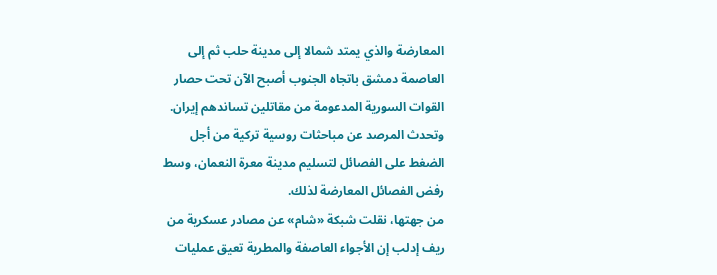المعارضة والذي يمتد شمالا إلى مدينة حلب ثم إلى العاصمة دمشق باتجاه الجنوب أصبح الآن تحت حصار القوات السورية المدعومة من مقاتلين تساندهم إيران.
وتحدث المرصد عن مباحثات روسية تركية من أجل الضغط على الفصائل لتسليم مدينة معرة النعمان، وسط رفض الفصائل المعارضة لذلك.
من جهتها، نقلت شبكة «شام» عن مصادر عسكرية من ريف إدلب إن الأجواء العاصفة والمطرية تعيق عمليات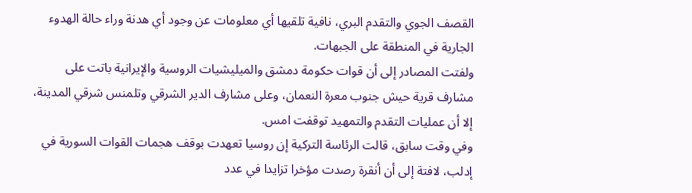القصف الجوي والتقدم البري، نافية تلقيها أي معلومات عن وجود أي هدنة وراء حالة الهدوء الجارية في المنطقة على الجبهات.
ولفتت المصادر إلى أن قوات حكومة دمشق والميليشيات الروسية والإيرانية باتت على مشارف قرية حيش جنوب معرة النعمان، وعلى مشارف الدير الشرقي وتلمنس شرقي المدينة، إلا أن عمليات التقدم والتمهيد توقفت امس.
وفي وقت سابق، قالت الرئاسة التركية إن روسيا تعهدت بوقف هجمات القوات السورية في إدلب، لافتة إلى أن أنقرة رصدت مؤخرا تزايدا في عدد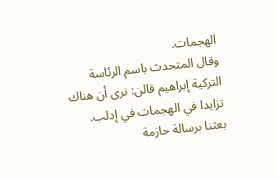الهجمات.
وقال المتحدث باسم الرئاسة التركية إبراهيم قالن: نرى أن هناك تزايدا في الهجمات في إدلب. بعثنا برسالة حازمة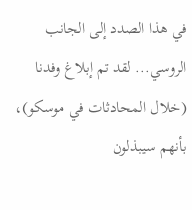في هذا الصدد إلى الجانب الروسي... لقد تم إبلاغ وفدنا (خلال المحادثات في موسكو)، بأنهم سيبذلون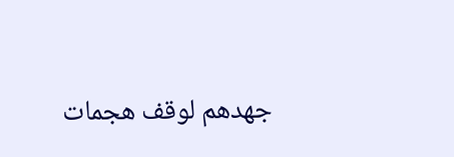جهدهم لوقف هجمات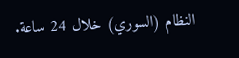النظام (السوري) خلال 24 ساعة.